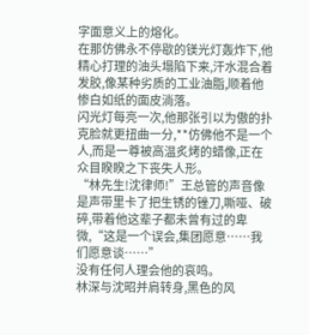字面意义上的熔化。
在那仿佛永不停歇的镁光灯轰炸下,他精心打理的油头塌陷下来,汗水混合着发胶,像某种劣质的工业油脂,顺着他惨白如纸的面皮淌落。
闪光灯每亮一次,他那张引以为傲的扑克脸就更扭曲一分,**仿佛他不是一个人,而是一尊被高温炙烤的蜡像,正在众目睽睽之下丧失人形。
“林先生!沈律师!”王总管的声音像是声带里卡了把生锈的锉刀,嘶哑、破碎,带着他这辈子都未曾有过的卑微,“这是一个误会,集团愿意……我们愿意谈……”
没有任何人理会他的哀鸣。
林深与沈昭并肩转身,黑色的风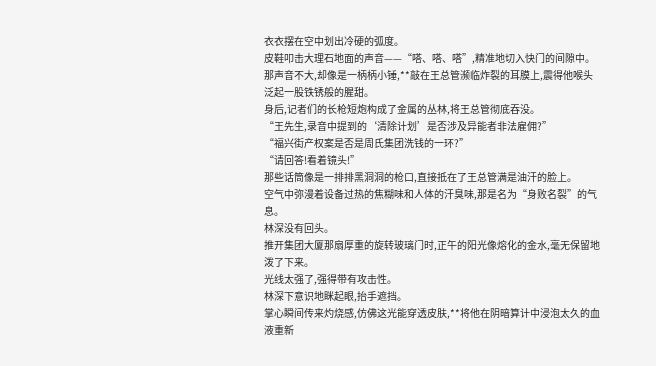衣衣摆在空中划出冷硬的弧度。
皮鞋叩击大理石地面的声音——“嗒、嗒、嗒”,精准地切入快门的间隙中。
那声音不大,却像是一柄柄小锤,**敲在王总管濒临炸裂的耳膜上,震得他喉头泛起一股铁锈般的腥甜。
身后,记者们的长枪短炮构成了金属的丛林,将王总管彻底吞没。
“王先生,录音中提到的‘清除计划’是否涉及异能者非法雇佣?”
“福兴街产权案是否是周氏集团洗钱的一环?”
“请回答!看着镜头!”
那些话筒像是一排排黑洞洞的枪口,直接抵在了王总管满是油汗的脸上。
空气中弥漫着设备过热的焦糊味和人体的汗臭味,那是名为“身败名裂”的气息。
林深没有回头。
推开集团大厦那扇厚重的旋转玻璃门时,正午的阳光像熔化的金水,毫无保留地泼了下来。
光线太强了,强得带有攻击性。
林深下意识地眯起眼,抬手遮挡。
掌心瞬间传来灼烧感,仿佛这光能穿透皮肤,**将他在阴暗算计中浸泡太久的血液重新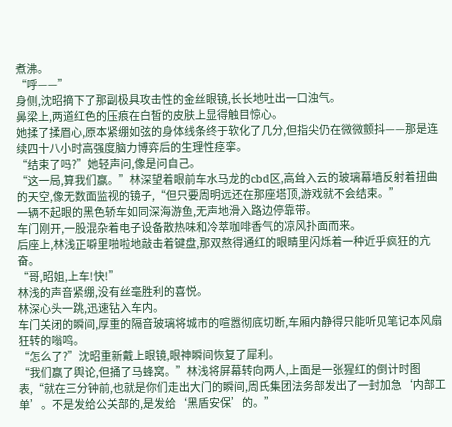煮沸。
“呼——”
身侧,沈昭摘下了那副极具攻击性的金丝眼镜,长长地吐出一口浊气。
鼻梁上,两道红色的压痕在白皙的皮肤上显得触目惊心。
她揉了揉眉心,原本紧绷如弦的身体线条终于软化了几分,但指尖仍在微微颤抖——那是连续四十八小时高强度脑力博弈后的生理性痉挛。
“结束了吗?”她轻声问,像是问自己。
“这一局,算我们赢。”林深望着眼前车水马龙的cbd区,高耸入云的玻璃幕墙反射着扭曲的天空,像无数面监视的镜子,“但只要周明远还在那座塔顶,游戏就不会结束。”
一辆不起眼的黑色轿车如同深海游鱼,无声地滑入路边停靠带。
车门刚开,一股混杂着电子设备散热味和冷萃咖啡香气的凉风扑面而来。
后座上,林浅正噼里啪啦地敲击着键盘,那双熬得通红的眼睛里闪烁着一种近乎疯狂的亢奋。
“哥,昭姐,上车!快!”
林浅的声音紧绷,没有丝毫胜利的喜悦。
林深心头一跳,迅速钻入车内。
车门关闭的瞬间,厚重的隔音玻璃将城市的喧嚣彻底切断,车厢内静得只能听见笔记本风扇狂转的嗡鸣。
“怎么了?”沈昭重新戴上眼镜,眼神瞬间恢复了犀利。
“我们赢了舆论,但捅了马蜂窝。”林浅将屏幕转向两人,上面是一张猩红的倒计时图表,“就在三分钟前,也就是你们走出大门的瞬间,周氏集团法务部发出了一封加急‘内部工单’。不是发给公关部的,是发给‘黑盾安保’的。”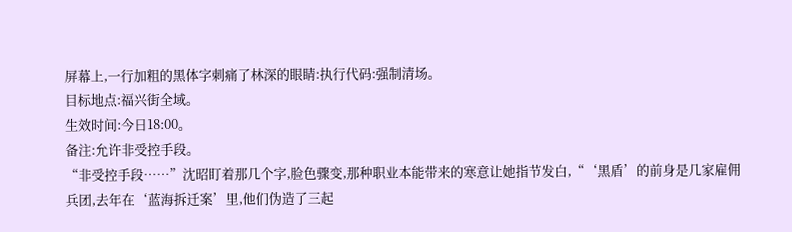屏幕上,一行加粗的黑体字刺痛了林深的眼睛:执行代码:强制清场。
目标地点:福兴街全域。
生效时间:今日18:00。
备注:允许非受控手段。
“非受控手段……”沈昭盯着那几个字,脸色骤变,那种职业本能带来的寒意让她指节发白,“‘黑盾’的前身是几家雇佣兵团,去年在‘蓝海拆迁案’里,他们伪造了三起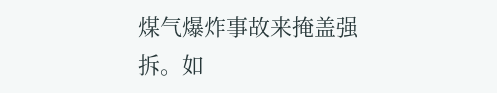煤气爆炸事故来掩盖强拆。如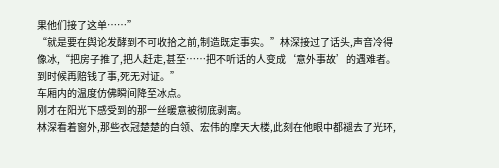果他们接了这单……”
“就是要在舆论发酵到不可收拾之前,制造既定事实。”林深接过了话头,声音冷得像冰,“把房子推了,把人赶走,甚至……把不听话的人变成‘意外事故’的遇难者。到时候再赔钱了事,死无对证。”
车厢内的温度仿佛瞬间降至冰点。
刚才在阳光下感受到的那一丝暖意被彻底剥离。
林深看着窗外,那些衣冠楚楚的白领、宏伟的摩天大楼,此刻在他眼中都褪去了光环,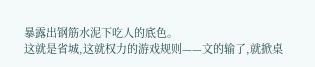暴露出钢筋水泥下吃人的底色。
这就是省城,这就权力的游戏规则——文的输了,就掀桌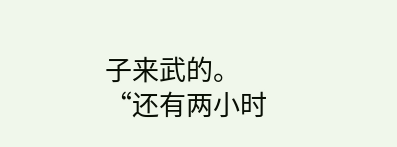子来武的。
“还有两小时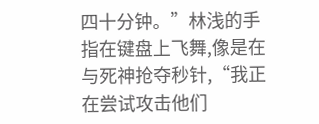四十分钟。”林浅的手指在键盘上飞舞,像是在与死神抢夺秒针,“我正在尝试攻击他们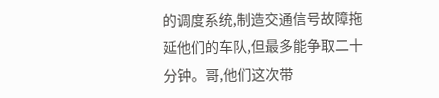的调度系统,制造交通信号故障拖延他们的车队,但最多能争取二十分钟。哥,他们这次带